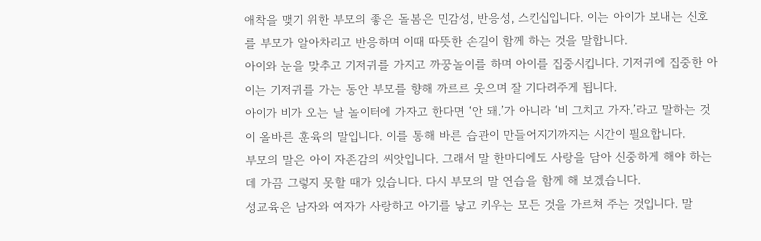애착을 맺기 위한 부모의 좋은 돌봄은 민감성, 반응성, 스킨십입니다. 이는 아이가 보내는 신호를 부모가 알아차리고 반응하며 이때 따뜻한 손길이 함께 하는 것을 말합니다.
아이와 눈을 맞추고 기저귀를 가지고 까꿍놀이를 하며 아이를 집중시킵니다. 기저귀에 집중한 아이는 기저귀를 가는 동안 부모를 향해 까르르 웃으며 잘 기다려주게 됩니다.
아이가 비가 오는 날 놀이터에 가자고 한다면 ‘안 돼.’가 아니라 ‘비 그치고 가자.’라고 말하는 것이 올바른 훈육의 말입니다. 이를 통해 바른 습관이 만들어지기까지는 시간이 필요합니다.
부모의 말은 아이 자존감의 씨앗입니다. 그래서 말 한마디에도 사랑을 담아 신중하게 해야 하는데 가끔 그렇지 못할 때가 있습니다. 다시 부모의 말 연습을 함께 해 보겠습니다.
성교육은 남자와 여자가 사랑하고 아기를 낳고 키우는 모든 것을 가르쳐 주는 것입니다. 말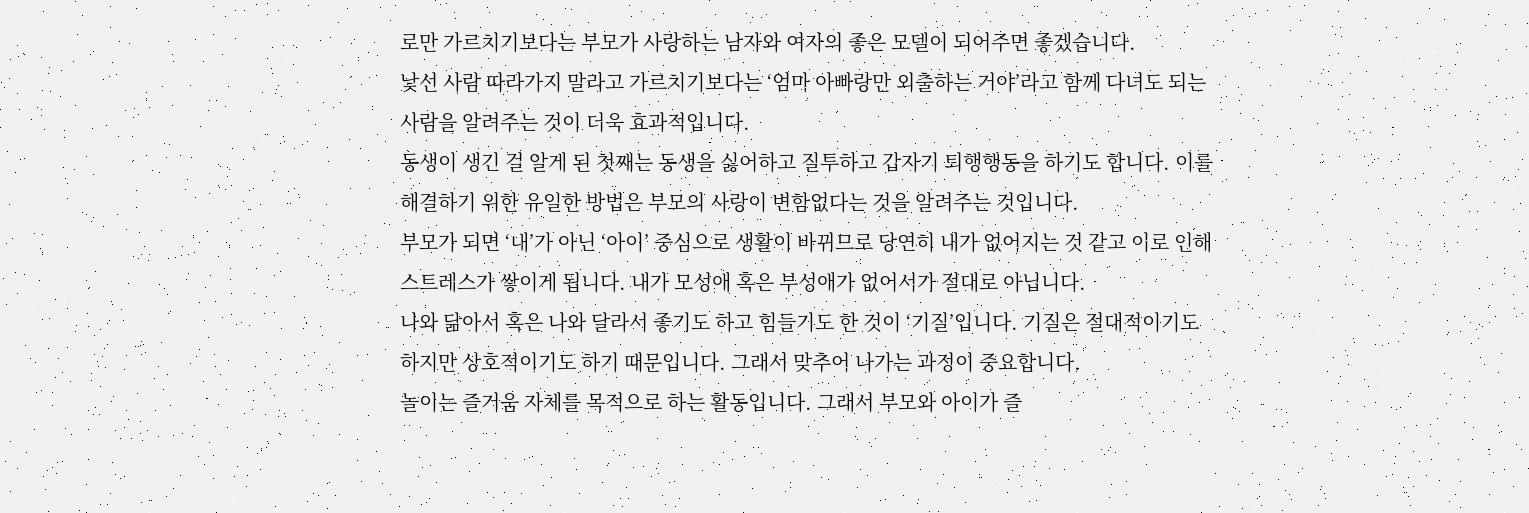로만 가르치기보다는 부모가 사랑하는 남자와 여자의 좋은 모델이 되어주면 좋겠습니다.
낯선 사람 따라가지 말라고 가르치기보다는 ‘엄마 아빠랑만 외출하는 거야’라고 함께 다녀도 되는 사람을 알려주는 것이 더욱 효과적입니다.
동생이 생긴 걸 알게 된 첫째는 동생을 싫어하고 질투하고 갑자기 퇴행행동을 하기도 합니다. 이를 해결하기 위한 유일한 방법은 부모의 사랑이 변함없다는 것을 알려주는 것입니다.
부모가 되면 ‘내’가 아닌 ‘아이’ 중심으로 생활이 바뀌므로 당연히 내가 없어지는 것 같고 이로 인해 스트레스가 쌓이게 됩니다. 내가 모성애 혹은 부성애가 없어서가 절대로 아닙니다.
나와 닮아서 혹은 나와 달라서 좋기도 하고 힘들기도 한 것이 ‘기질’입니다. 기질은 절대적이기도 하지만 상호적이기도 하기 때문입니다. 그래서 맞추어 나가는 과정이 중요합니다.
놀이는 즐거움 자체를 목적으로 하는 활동입니다. 그래서 부모와 아이가 즐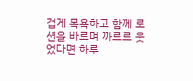겁게 목욕하고 함께 로션을 바르며 까르르 웃었다면 하루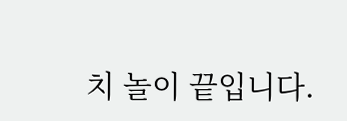치 놀이 끝입니다.